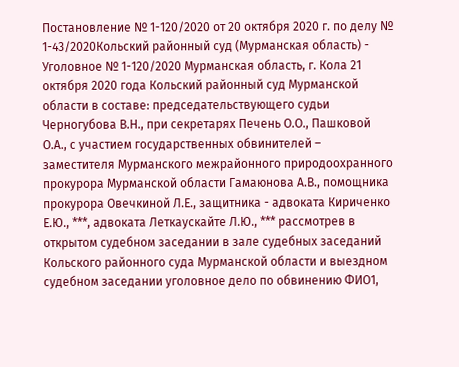Постановление № 1-120/2020 от 20 октября 2020 г. по делу № 1-43/2020Кольский районный суд (Мурманская область) - Уголовное № 1-120/2020 Мурманская область, г. Кола 21 октября 2020 года Кольский районный суд Мурманской области в составе: председательствующего судьи Черногубова В.Н., при секретарях Печень О.О., Пашковой О.А., с участием государственных обвинителей – заместителя Мурманского межрайонного природоохранного прокурора Мурманской области Гамаюнова А.В., помощника прокурора Овечкиной Л.Е., защитника - адвоката Кириченко Е.Ю., ***, адвоката Леткаускайте Л.Ю., *** рассмотрев в открытом судебном заседании в зале судебных заседаний Кольского районного суда Мурманской области и выездном судебном заседании уголовное дело по обвинению ФИО1,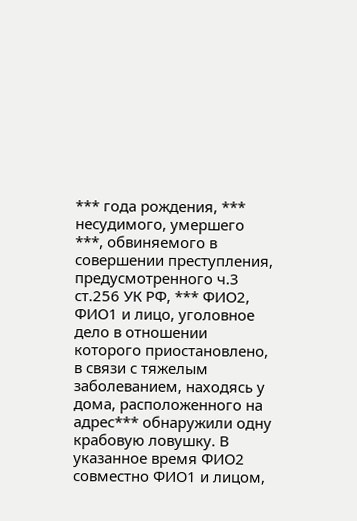*** года рождения, *** несудимого, умершего ***, обвиняемого в совершении преступления, предусмотренного ч.3 ст.256 УК РФ, *** ФИО2, ФИО1 и лицо, уголовное дело в отношении которого приостановлено, в связи с тяжелым заболеванием, находясь у дома, расположенного на адрес*** обнаружили одну крабовую ловушку. В указанное время ФИО2 совместно ФИО1 и лицом,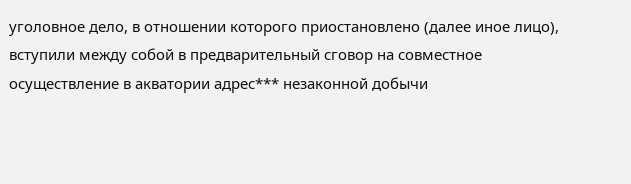уголовное дело, в отношении которого приостановлено (далее иное лицо), вступили между собой в предварительный сговор на совместное осуществление в акватории адрес*** незаконной добычи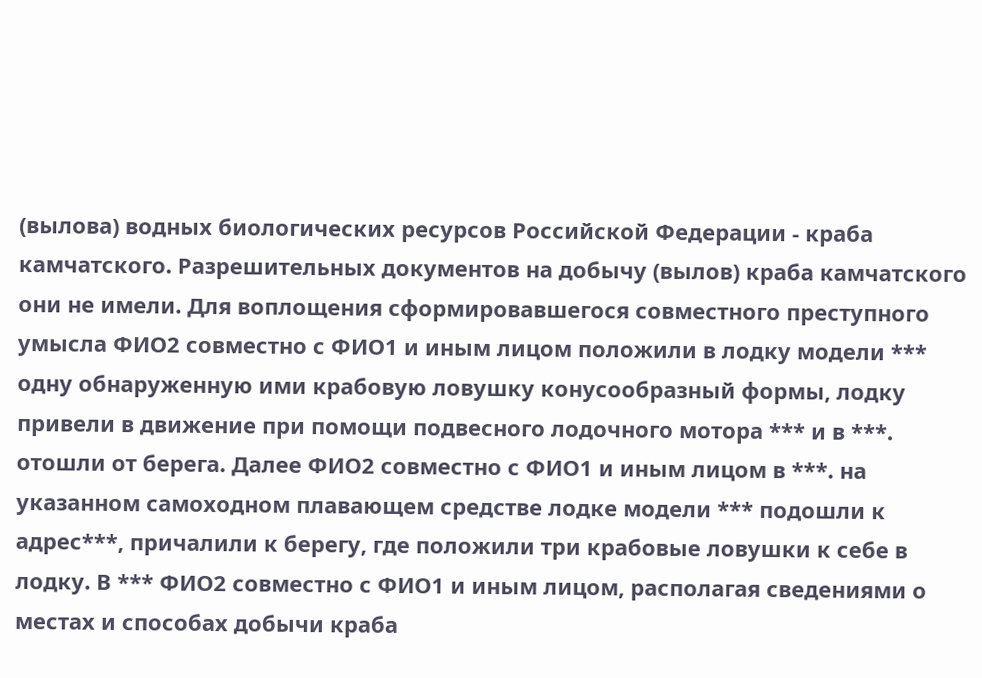(вылова) водных биологических ресурсов Российской Федерации - краба камчатского. Разрешительных документов на добычу (вылов) краба камчатского они не имели. Для воплощения сформировавшегося совместного преступного умысла ФИО2 совместно с ФИО1 и иным лицом положили в лодку модели *** одну обнаруженную ими крабовую ловушку конусообразный формы, лодку привели в движение при помощи подвесного лодочного мотора *** и в ***. отошли от берега. Далее ФИО2 совместно с ФИО1 и иным лицом в ***. на указанном самоходном плавающем средстве лодке модели *** подошли к адрес***, причалили к берегу, где положили три крабовые ловушки к себе в лодку. В *** ФИО2 совместно с ФИО1 и иным лицом, располагая сведениями о местах и способах добычи краба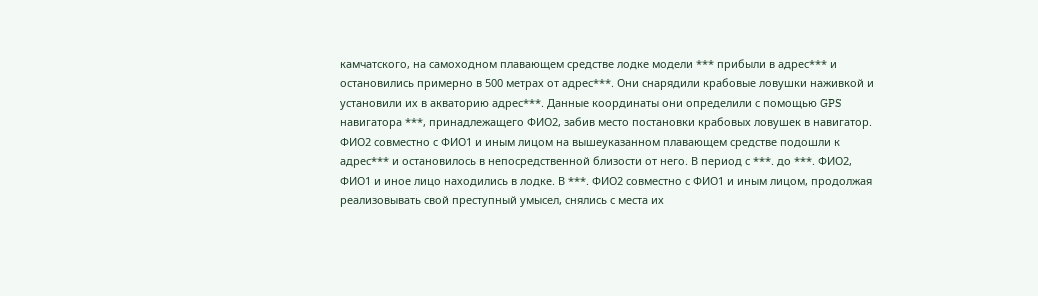камчатского, на самоходном плавающем средстве лодке модели *** прибыли в адрес*** и остановились примерно в 500 метрах от адрес***. Они снарядили крабовые ловушки наживкой и установили их в акваторию адрес***. Данные координаты они определили с помощью GPS навигатора ***, принадлежащего ФИО2, забив место постановки крабовых ловушек в навигатор. ФИО2 совместно с ФИО1 и иным лицом на вышеуказанном плавающем средстве подошли к адрес*** и остановилось в непосредственной близости от него. В период с ***. до ***. ФИО2, ФИО1 и иное лицо находились в лодке. В ***. ФИО2 совместно с ФИО1 и иным лицом, продолжая реализовывать свой преступный умысел, снялись с места их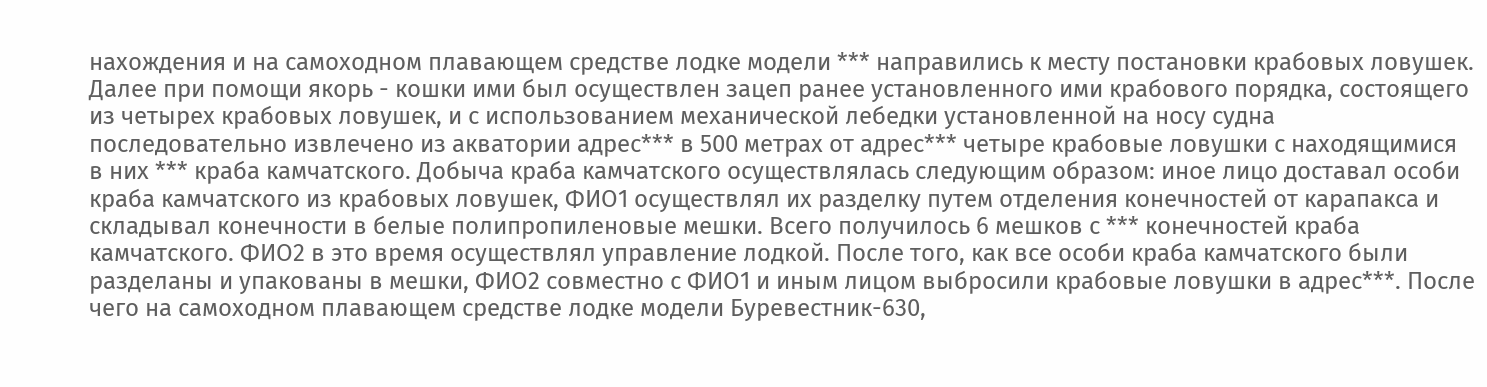нахождения и на самоходном плавающем средстве лодке модели *** направились к месту постановки крабовых ловушек. Далее при помощи якорь - кошки ими был осуществлен зацеп ранее установленного ими крабового порядка, состоящего из четырех крабовых ловушек, и с использованием механической лебедки установленной на носу судна последовательно извлечено из акватории адрес*** в 500 метрах от адрес*** четыре крабовые ловушки с находящимися в них *** краба камчатского. Добыча краба камчатского осуществлялась следующим образом: иное лицо доставал особи краба камчатского из крабовых ловушек, ФИО1 осуществлял их разделку путем отделения конечностей от карапакса и складывал конечности в белые полипропиленовые мешки. Всего получилось 6 мешков с *** конечностей краба камчатского. ФИО2 в это время осуществлял управление лодкой. После того, как все особи краба камчатского были разделаны и упакованы в мешки, ФИО2 совместно с ФИО1 и иным лицом выбросили крабовые ловушки в адрес***. После чего на самоходном плавающем средстве лодке модели Буревестник-630,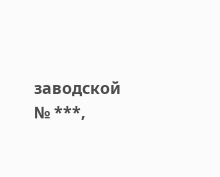заводской № ***,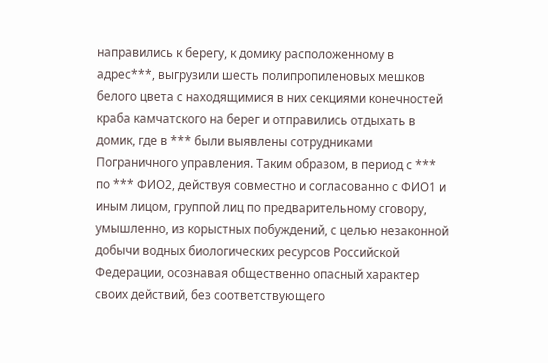направились к берегу, к домику расположенному в адрес***, выгрузили шесть полипропиленовых мешков белого цвета с находящимися в них секциями конечностей краба камчатского на берег и отправились отдыхать в домик, где в *** были выявлены сотрудниками Пограничного управления. Таким образом, в период с *** по *** ФИО2, действуя совместно и согласованно с ФИО1 и иным лицом, группой лиц по предварительному сговору, умышленно, из корыстных побуждений, с целью незаконной добычи водных биологических ресурсов Российской Федерации, осознавая общественно опасный характер своих действий, без соответствующего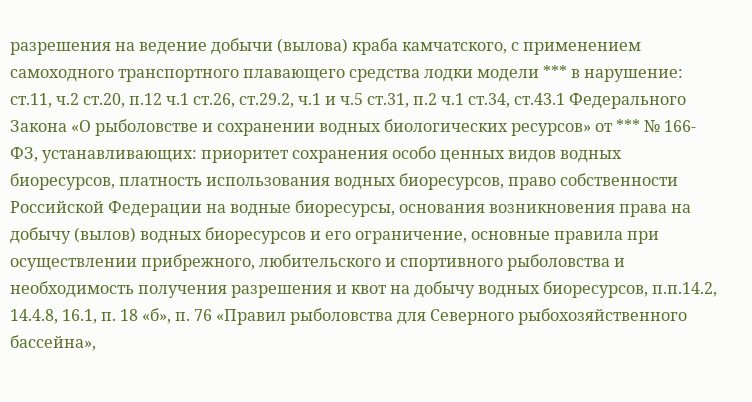разрешения на ведение добычи (вылова) краба камчатского, с применением самоходного транспортного плавающего средства лодки модели *** в нарушение: ст.11, ч.2 ст.20, п.12 ч.1 ст.26, ст.29.2, ч.1 и ч.5 ст.31, п.2 ч.1 ст.34, ст.43.1 Федерального Закона «О рыболовстве и сохранении водных биологических ресурсов» от *** № 166-ФЗ, устанавливающих: приоритет сохранения особо ценных видов водных биоресурсов, платность использования водных биоресурсов, право собственности Российской Федерации на водные биоресурсы, основания возникновения права на добычу (вылов) водных биоресурсов и его ограничение, основные правила при осуществлении прибрежного, любительского и спортивного рыболовства и необходимость получения разрешения и квот на добычу водных биоресурсов, п.п.14.2, 14.4.8, 16.1, п. 18 «б», п. 76 «Правил рыболовства для Северного рыбохозяйственного бассейна»,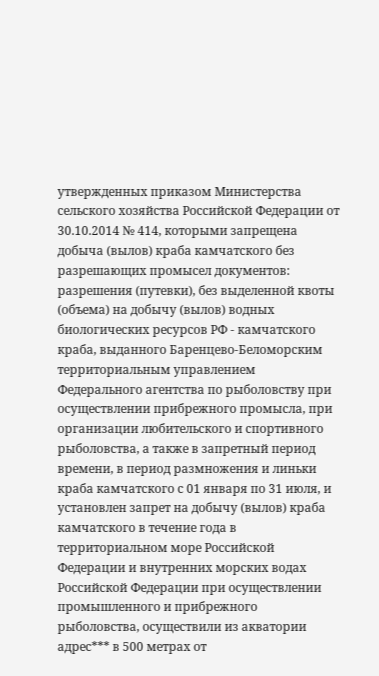утвержденных приказом Министерства сельского хозяйства Российской Федерации от 30.10.2014 № 414, которыми запрещена добыча (вылов) краба камчатского без разрешающих промысел документов: разрешения (путевки), без выделенной квоты (объема) на добычу (вылов) водных биологических ресурсов РФ - камчатского краба, выданного Баренцево-Беломорским территориальным управлением Федерального агентства по рыболовству при осуществлении прибрежного промысла, при организации любительского и спортивного рыболовства, а также в запретный период времени, в период размножения и линьки краба камчатского с 01 января по 31 июля, и установлен запрет на добычу (вылов) краба камчатского в течение года в территориальном море Российской Федерации и внутренних морских водах Российской Федерации при осуществлении промышленного и прибрежного рыболовства, осуществили из акватории адрес*** в 500 метрах от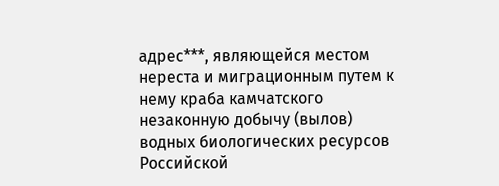адрес***, являющейся местом нереста и миграционным путем к нему краба камчатского незаконную добычу (вылов) водных биологических ресурсов Российской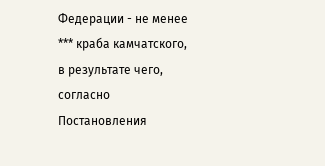Федерации - не менее *** краба камчатского, в результате чего, согласно Постановления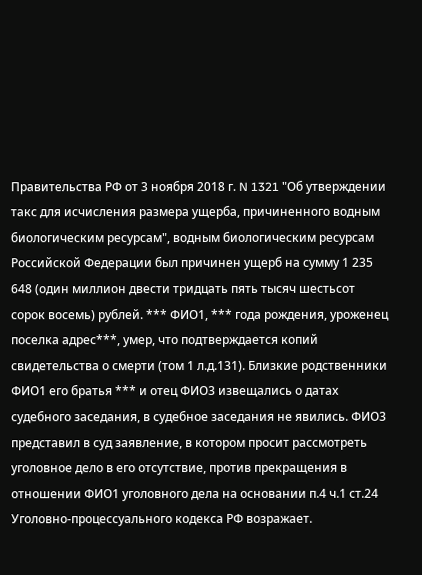Правительства РФ от 3 ноября 2018 г. N 1321 "Об утверждении такс для исчисления размера ущерба, причиненного водным биологическим ресурсам", водным биологическим ресурсам Российской Федерации был причинен ущерб на сумму 1 235 648 (один миллион двести тридцать пять тысяч шестьсот сорок восемь) рублей. *** ФИО1, *** года рождения, уроженец поселка адрес***, умер, что подтверждается копий свидетельства о смерти (том 1 л.д.131). Близкие родственники ФИО1 его братья *** и отец ФИО3 извещались о датах судебного заседания, в судебное заседания не явились. ФИО3 представил в суд заявление, в котором просит рассмотреть уголовное дело в его отсутствие, против прекращения в отношении ФИО1 уголовного дела на основании п.4 ч.1 ст.24 Уголовно-процессуального кодекса РФ возражает.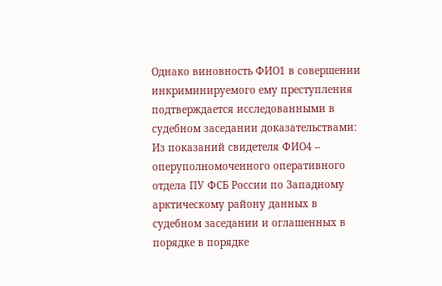Однако виновность ФИО1 в совершении инкриминируемого ему преступления подтверждается исследованными в судебном заседании доказательствами: Из показаний свидетеля ФИО4 – оперуполномоченного оперативного отдела ПУ ФСБ России по Западному арктическому району данных в судебном заседании и оглашенных в порядке в порядке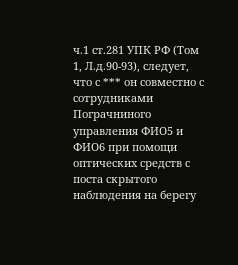ч.1 ст.281 УПК РФ (Том 1, Л.д.90-93), следует, что с *** он совместно с сотрудниками Пограчниного управления ФИО5 и ФИО6 при помощи оптических средств с поста скрытого наблюдения на берегу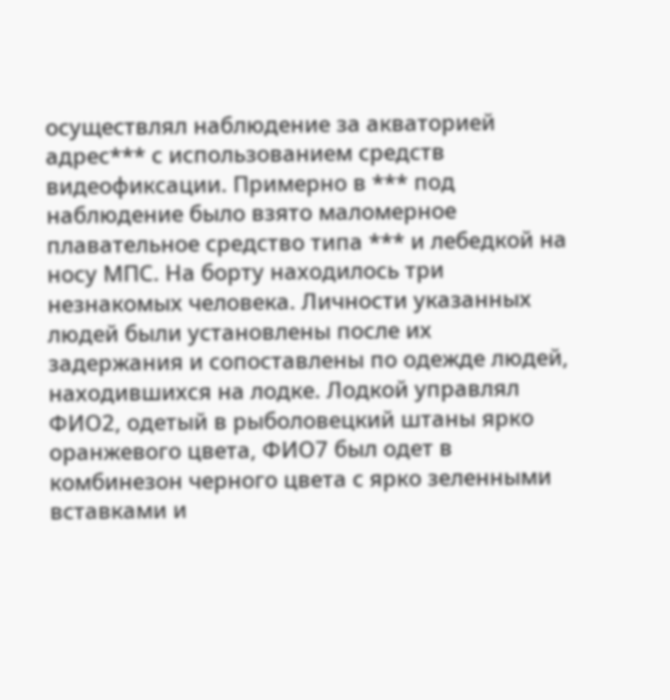осуществлял наблюдение за акваторией адрес*** с использованием средств видеофиксации. Примерно в *** под наблюдение было взято маломерное плавательное средство типа *** и лебедкой на носу МПС. На борту находилось три незнакомых человека. Личности указанных людей были установлены после их задержания и сопоставлены по одежде людей, находившихся на лодке. Лодкой управлял ФИО2, одетый в рыболовецкий штаны ярко оранжевого цвета, ФИО7 был одет в комбинезон черного цвета с ярко зеленными вставками и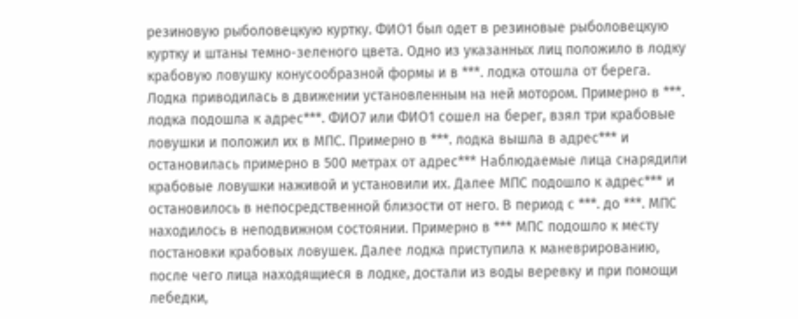резиновую рыболовецкую куртку. ФИО1 был одет в резиновые рыболовецкую куртку и штаны темно-зеленого цвета. Одно из указанных лиц положило в лодку крабовую ловушку конусообразной формы и в ***. лодка отошла от берега. Лодка приводилась в движении установленным на ней мотором. Примерно в ***. лодка подошла к адрес***. ФИО7 или ФИО1 сошел на берег, взял три крабовые ловушки и положил их в МПС. Примерно в ***. лодка вышла в адрес*** и остановилась примерно в 500 метрах от адрес*** Наблюдаемые лица снарядили крабовые ловушки наживой и установили их. Далее МПС подошло к адрес*** и остановилось в непосредственной близости от него. В период с ***. до ***. МПС находилось в неподвижном состоянии. Примерно в *** МПС подошло к месту постановки крабовых ловушек. Далее лодка приступила к маневрированию, после чего лица находящиеся в лодке, достали из воды веревку и при помощи лебедки,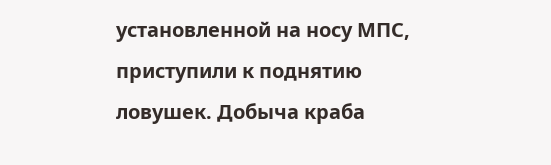установленной на носу МПС, приступили к поднятию ловушек. Добыча краба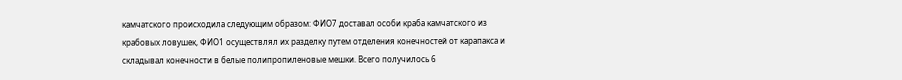камчатского происходила следующим образом: ФИО7 доставал особи краба камчатского из крабовых ловушек, ФИО1 осуществлял их разделку путем отделения конечностей от карапакса и складывал конечности в белые полипропиленовые мешки. Всего получилось 6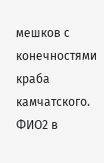мешков с конечностями краба камчатского. ФИО2 в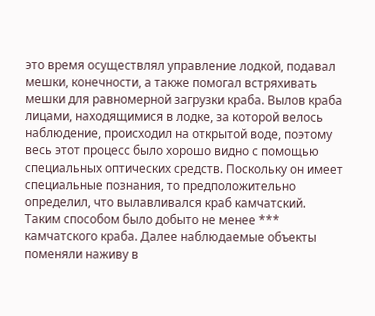это время осуществлял управление лодкой, подавал мешки, конечности, а также помогал встряхивать мешки для равномерной загрузки краба. Вылов краба лицами, находящимися в лодке, за которой велось наблюдение, происходил на открытой воде, поэтому весь этот процесс было хорошо видно с помощью специальных оптических средств. Поскольку он имеет специальные познания, то предположительно определил, что вылавливался краб камчатский. Таким способом было добыто не менее *** камчатского краба. Далее наблюдаемые объекты поменяли наживу в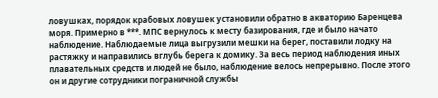ловушках, порядок крабовых ловушек установили обратно в акваторию Баренцева моря. Примерно в ***. МПС вернулось к месту базирования, где и было начато наблюдение. Наблюдаемые лица выгрузили мешки на берег, поставили лодку на растяжку и направились вглубь берега к домику. За весь период наблюдения иных плавательных средств и людей не было, наблюдение велось непрерывно. После этого он и другие сотрудники пограничной службы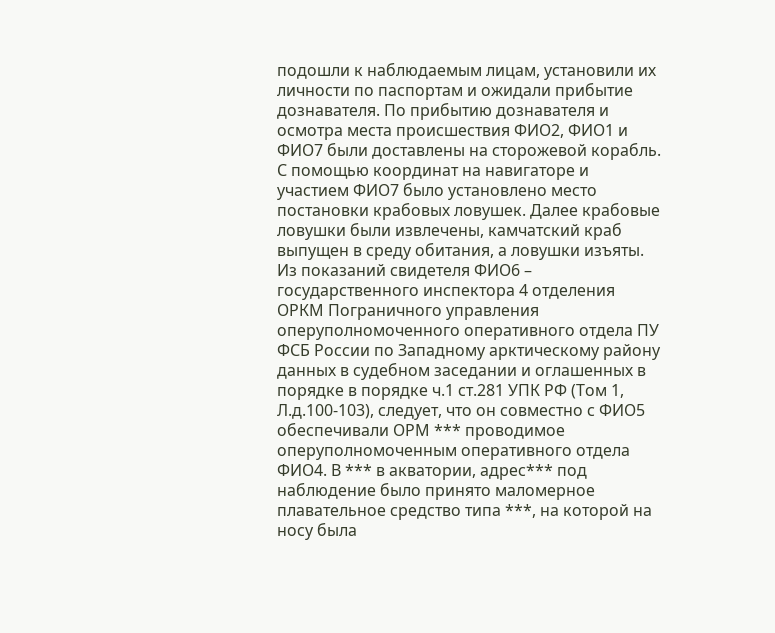подошли к наблюдаемым лицам, установили их личности по паспортам и ожидали прибытие дознавателя. По прибытию дознавателя и осмотра места происшествия ФИО2, ФИО1 и ФИО7 были доставлены на сторожевой корабль. С помощью координат на навигаторе и участием ФИО7 было установлено место постановки крабовых ловушек. Далее крабовые ловушки были извлечены, камчатский краб выпущен в среду обитания, а ловушки изъяты. Из показаний свидетеля ФИО6 – государственного инспектора 4 отделения ОРКМ Пограничного управления оперуполномоченного оперативного отдела ПУ ФСБ России по Западному арктическому району данных в судебном заседании и оглашенных в порядке в порядке ч.1 ст.281 УПК РФ (Том 1, Л.д.100-103), следует, что он совместно с ФИО5 обеспечивали ОРМ *** проводимое оперуполномоченным оперативного отдела ФИО4. В *** в акватории, адрес*** под наблюдение было принято маломерное плавательное средство типа ***, на которой на носу была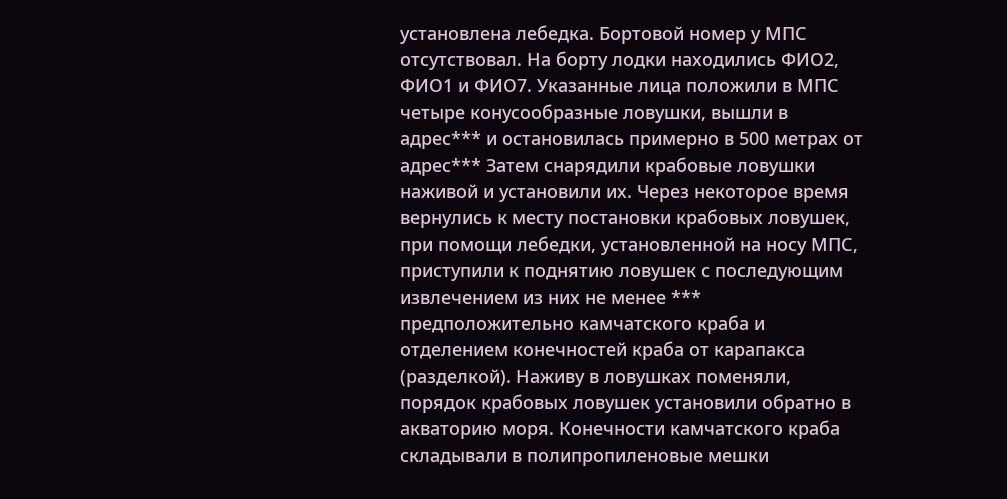установлена лебедка. Бортовой номер у МПС отсутствовал. На борту лодки находились ФИО2, ФИО1 и ФИО7. Указанные лица положили в МПС четыре конусообразные ловушки, вышли в адрес*** и остановилась примерно в 500 метрах от адрес*** Затем снарядили крабовые ловушки наживой и установили их. Через некоторое время вернулись к месту постановки крабовых ловушек, при помощи лебедки, установленной на носу МПС, приступили к поднятию ловушек с последующим извлечением из них не менее *** предположительно камчатского краба и отделением конечностей краба от карапакса (разделкой). Наживу в ловушках поменяли, порядок крабовых ловушек установили обратно в акваторию моря. Конечности камчатского краба складывали в полипропиленовые мешки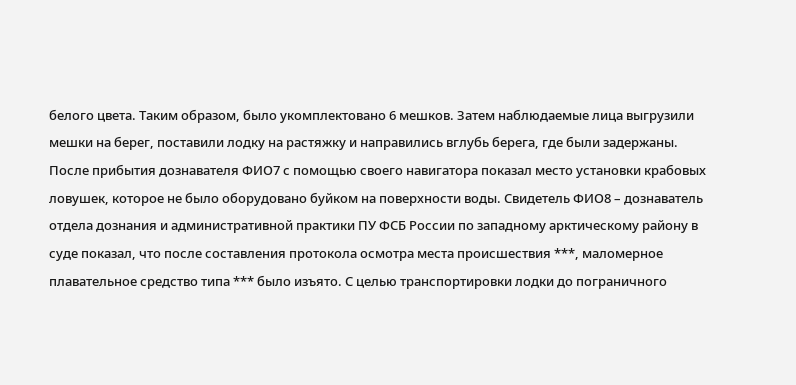белого цвета. Таким образом, было укомплектовано 6 мешков. Затем наблюдаемые лица выгрузили мешки на берег, поставили лодку на растяжку и направились вглубь берега, где были задержаны. После прибытия дознавателя ФИО7 с помощью своего навигатора показал место установки крабовых ловушек, которое не было оборудовано буйком на поверхности воды. Свидетель ФИО8 – дознаватель отдела дознания и административной практики ПУ ФСБ России по западному арктическому району в суде показал, что после составления протокола осмотра места происшествия ***, маломерное плавательное средство типа *** было изъято. С целью транспортировки лодки до пограничного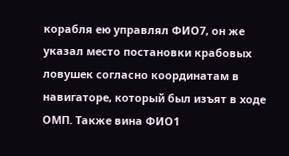корабля ею управлял ФИО7, он же указал место постановки крабовых ловушек согласно координатам в навигаторе, который был изъят в ходе ОМП. Также вина ФИО1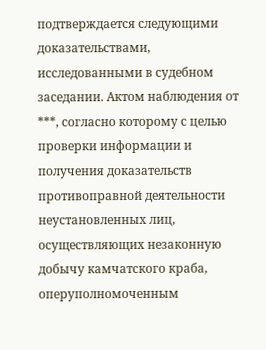подтверждается следующими доказательствами, исследованными в судебном заседании. Актом наблюдения от ***, согласно которому с целью проверки информации и получения доказательств противоправной деятельности неустановленных лиц, осуществляющих незаконную добычу камчатского краба, оперуполномоченным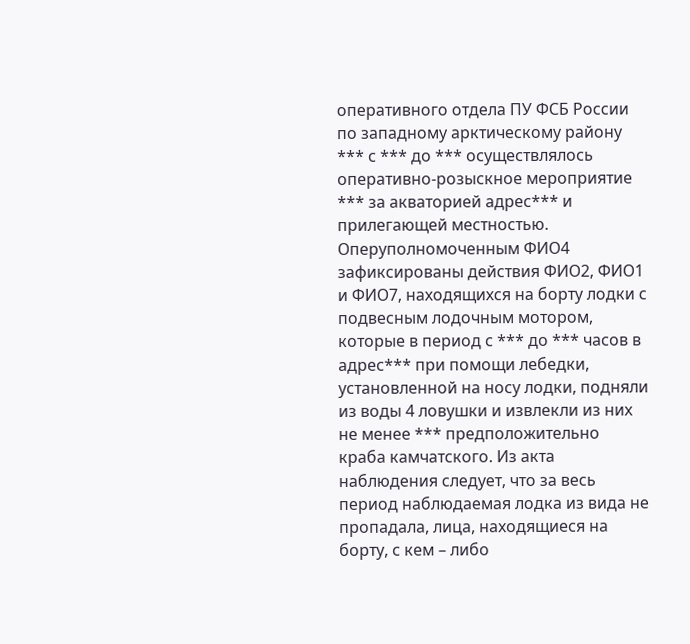оперативного отдела ПУ ФСБ России по западному арктическому району *** с *** до *** осуществлялось оперативно-розыскное мероприятие *** за акваторией адрес*** и прилегающей местностью. Оперуполномоченным ФИО4 зафиксированы действия ФИО2, ФИО1 и ФИО7, находящихся на борту лодки с подвесным лодочным мотором, которые в период с *** до *** часов в адрес*** при помощи лебедки, установленной на носу лодки, подняли из воды 4 ловушки и извлекли из них не менее *** предположительно краба камчатского. Из акта наблюдения следует, что за весь период наблюдаемая лодка из вида не пропадала, лица, находящиеся на борту, с кем – либо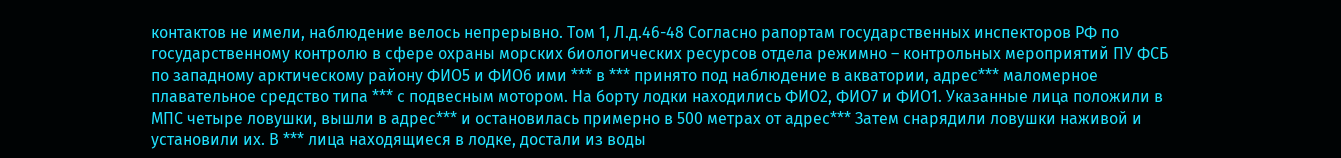контактов не имели, наблюдение велось непрерывно. Том 1, Л.д.46-48 Согласно рапортам государственных инспекторов РФ по государственному контролю в сфере охраны морских биологических ресурсов отдела режимно – контрольных мероприятий ПУ ФСБ по западному арктическому району ФИО5 и ФИО6 ими *** в *** принято под наблюдение в акватории, адрес*** маломерное плавательное средство типа *** с подвесным мотором. На борту лодки находились ФИО2, ФИО7 и ФИО1. Указанные лица положили в МПС четыре ловушки, вышли в адрес*** и остановилась примерно в 500 метрах от адрес*** Затем снарядили ловушки наживой и установили их. В *** лица находящиеся в лодке, достали из воды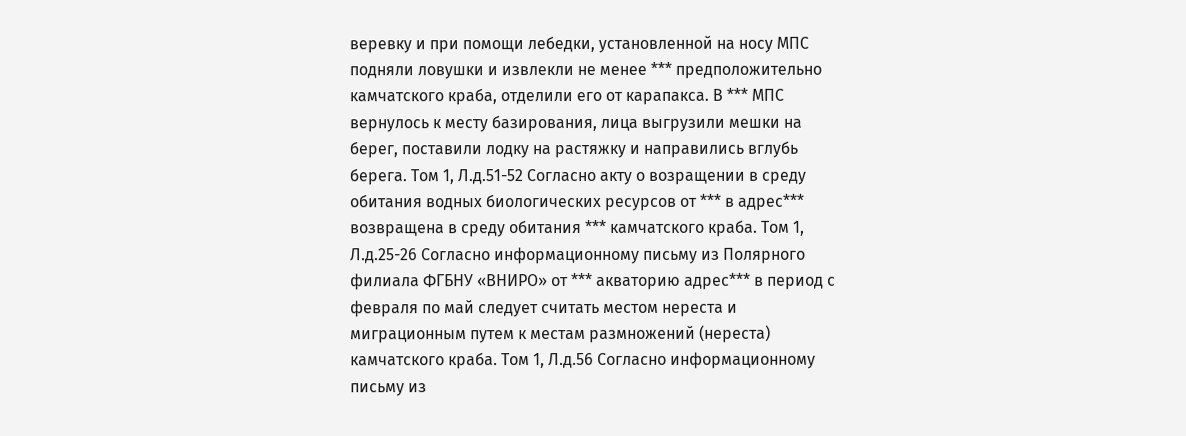веревку и при помощи лебедки, установленной на носу МПС подняли ловушки и извлекли не менее *** предположительно камчатского краба, отделили его от карапакса. В *** МПС вернулось к месту базирования, лица выгрузили мешки на берег, поставили лодку на растяжку и направились вглубь берега. Том 1, Л.д.51-52 Согласно акту о возращении в среду обитания водных биологических ресурсов от *** в адрес*** возвращена в среду обитания *** камчатского краба. Том 1, Л.д.25-26 Согласно информационному письму из Полярного филиала ФГБНУ «ВНИРО» от *** акваторию адрес*** в период с февраля по май следует считать местом нереста и миграционным путем к местам размножений (нереста) камчатского краба. Том 1, Л.д.56 Согласно информационному письму из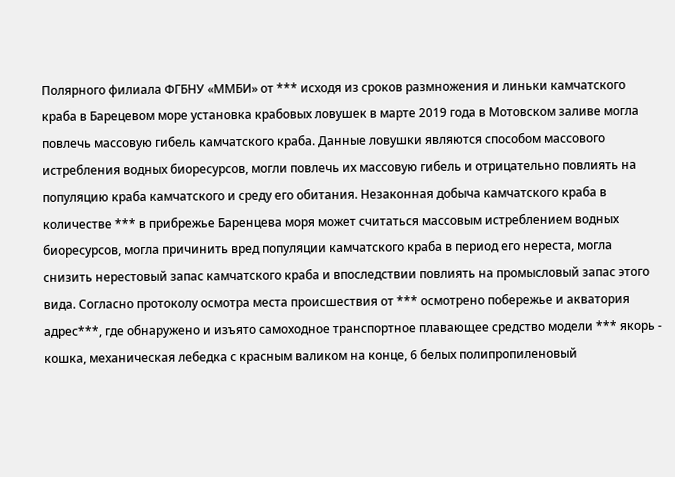Полярного филиала ФГБНУ «ММБИ» от *** исходя из сроков размножения и линьки камчатского краба в Барецевом море установка крабовых ловушек в марте 2019 года в Мотовском заливе могла повлечь массовую гибель камчатского краба. Данные ловушки являются способом массового истребления водных биоресурсов, могли повлечь их массовую гибель и отрицательно повлиять на популяцию краба камчатского и среду его обитания. Незаконная добыча камчатского краба в количестве *** в прибрежье Баренцева моря может считаться массовым истреблением водных биоресурсов, могла причинить вред популяции камчатского краба в период его нереста, могла снизить нерестовый запас камчатского краба и впоследствии повлиять на промысловый запас этого вида. Согласно протоколу осмотра места происшествия от *** осмотрено побережье и акватория адрес***, где обнаружено и изъято самоходное транспортное плавающее средство модели *** якорь - кошка, механическая лебедка с красным валиком на конце, 6 белых полипропиленовый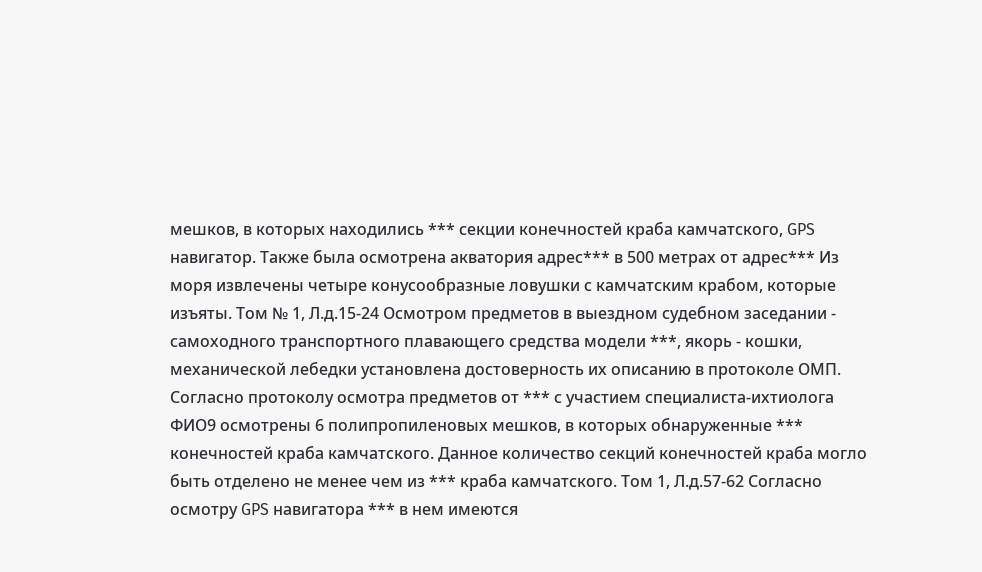мешков, в которых находились *** секции конечностей краба камчатского, GPS навигатор. Также была осмотрена акватория адрес*** в 500 метрах от адрес*** Из моря извлечены четыре конусообразные ловушки с камчатским крабом, которые изъяты. Том № 1, Л.д.15-24 Осмотром предметов в выездном судебном заседании - самоходного транспортного плавающего средства модели ***, якорь - кошки, механической лебедки установлена достоверность их описанию в протоколе ОМП. Согласно протоколу осмотра предметов от *** с участием специалиста-ихтиолога ФИО9 осмотрены 6 полипропиленовых мешков, в которых обнаруженные *** конечностей краба камчатского. Данное количество секций конечностей краба могло быть отделено не менее чем из *** краба камчатского. Том 1, Л.д.57-62 Согласно осмотру GPS навигатора *** в нем имеются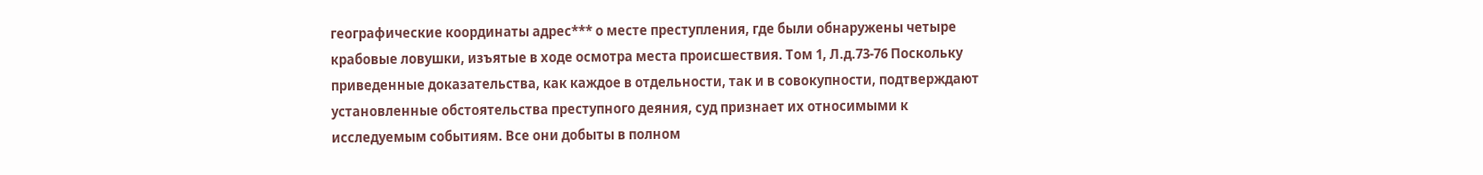географические координаты адрес*** о месте преступления, где были обнаружены четыре крабовые ловушки, изъятые в ходе осмотра места происшествия. Том 1, Л.д.73-76 Поскольку приведенные доказательства, как каждое в отдельности, так и в совокупности, подтверждают установленные обстоятельства преступного деяния, суд признает их относимыми к исследуемым событиям. Все они добыты в полном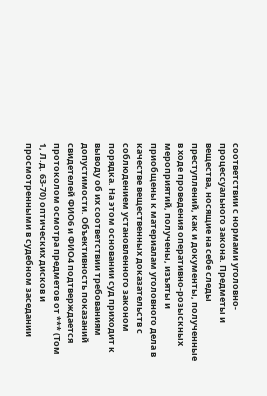соответствии с нормами уголовно-процессуального закона. Предметы и вещества, носящие на себе следы преступлений, как и документы, полученные в ходе проведения оперативно-розыскных мероприятий, получены, изъяты и приобщены к материалам уголовного дела в качестве вещественных доказательств с соблюдением установленного законом порядка. На этом основании суд приходит к выводу об их соответствии требованиям допустимости. Объективность показаний свидетелей ФИО6 и ФИО4 подтверждается протоколом осмотра предметов от *** (Том 1, Л.д. 63-70) оптических дисков и просмотренными в судебном заседании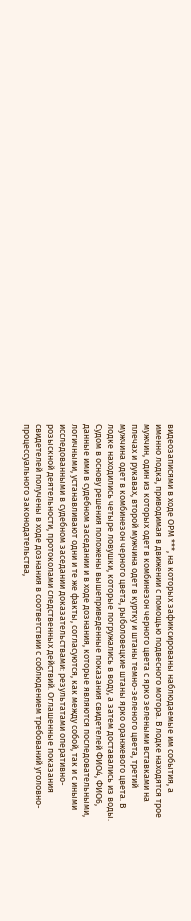видеозаписями в ходе ОРМ ***, на которых зафиксированы наблюдаемые им события, а именно лодка, приводимая в движении с помощью подвесного мотора. В лодке находятся трое мужчин, один из которых одет в комбинезон черного цвета с ярко зелеными вставками на плечах и рукавах, второй мужчина одет в куртку и штаны темно-зеленого цвета, третий мужчина одет в комбинезон черного цвета, рыболовецкие штаны ярко оранжевого цвета. В лодке находились четыре ловушки, которые погружались в воду, а затем доставались из воды. Судом в основу решения положены вышеприведенные показания свидетелей ФИО4, ФИО6, данные ими в судебном заседании и в ходе дознания, которые являются последовательными, логичными, устанавливают одни и те же факты, согласуются, как между собой, так и с иными исследованными в судебном заседании доказательствами: результатами оперативно-розыскной деятельности, протоколами следственных действий. Оглашенные показания свидетелей получены в ходе дознания в соответствии с соблюдением требований уголовно-процессуального законодательства,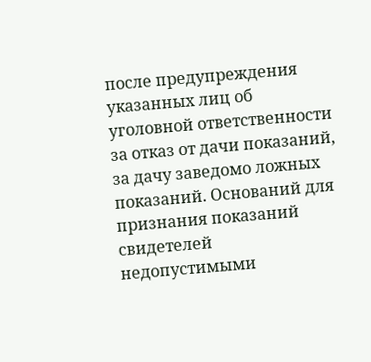после предупреждения указанных лиц об уголовной ответственности за отказ от дачи показаний, за дачу заведомо ложных показаний. Оснований для признания показаний свидетелей недопустимыми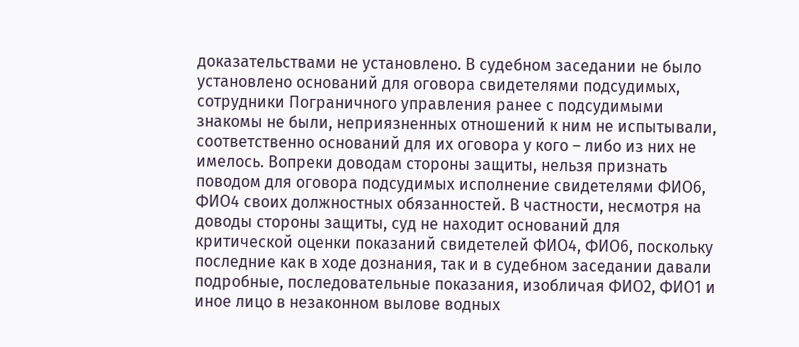доказательствами не установлено. В судебном заседании не было установлено оснований для оговора свидетелями подсудимых, сотрудники Пограничного управления ранее с подсудимыми знакомы не были, неприязненных отношений к ним не испытывали, соответственно оснований для их оговора у кого – либо из них не имелось. Вопреки доводам стороны защиты, нельзя признать поводом для оговора подсудимых исполнение свидетелями ФИО6, ФИО4 своих должностных обязанностей. В частности, несмотря на доводы стороны защиты, суд не находит оснований для критической оценки показаний свидетелей ФИО4, ФИО6, поскольку последние как в ходе дознания, так и в судебном заседании давали подробные, последовательные показания, изобличая ФИО2, ФИО1 и иное лицо в незаконном вылове водных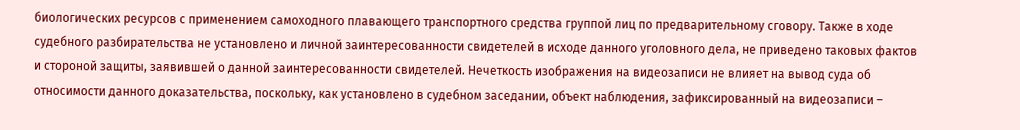биологических ресурсов с применением самоходного плавающего транспортного средства группой лиц по предварительному сговору. Также в ходе судебного разбирательства не установлено и личной заинтересованности свидетелей в исходе данного уголовного дела, не приведено таковых фактов и стороной защиты, заявившей о данной заинтересованности свидетелей. Нечеткость изображения на видеозаписи не влияет на вывод суда об относимости данного доказательства, поскольку, как установлено в судебном заседании, объект наблюдения, зафиксированный на видеозаписи –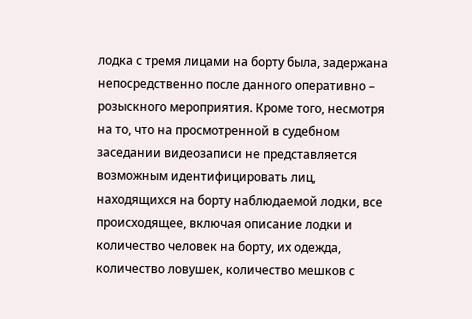лодка с тремя лицами на борту была, задержана непосредственно после данного оперативно – розыскного мероприятия. Кроме того, несмотря на то, что на просмотренной в судебном заседании видеозаписи не представляется возможным идентифицировать лиц, находящихся на борту наблюдаемой лодки, все происходящее, включая описание лодки и количество человек на борту, их одежда, количество ловушек, количество мешков с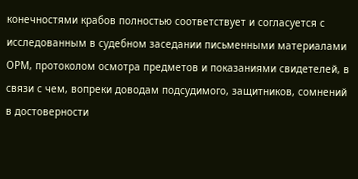конечностями крабов полностью соответствует и согласуется с исследованным в судебном заседании письменными материалами ОРМ, протоколом осмотра предметов и показаниями свидетелей, в связи с чем, вопреки доводам подсудимого, защитников, сомнений в достоверности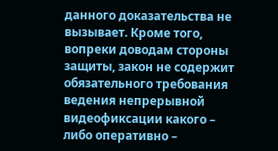данного доказательства не вызывает. Кроме того, вопреки доводам стороны защиты, закон не содержит обязательного требования ведения непрерывной видеофиксации какого – либо оперативно –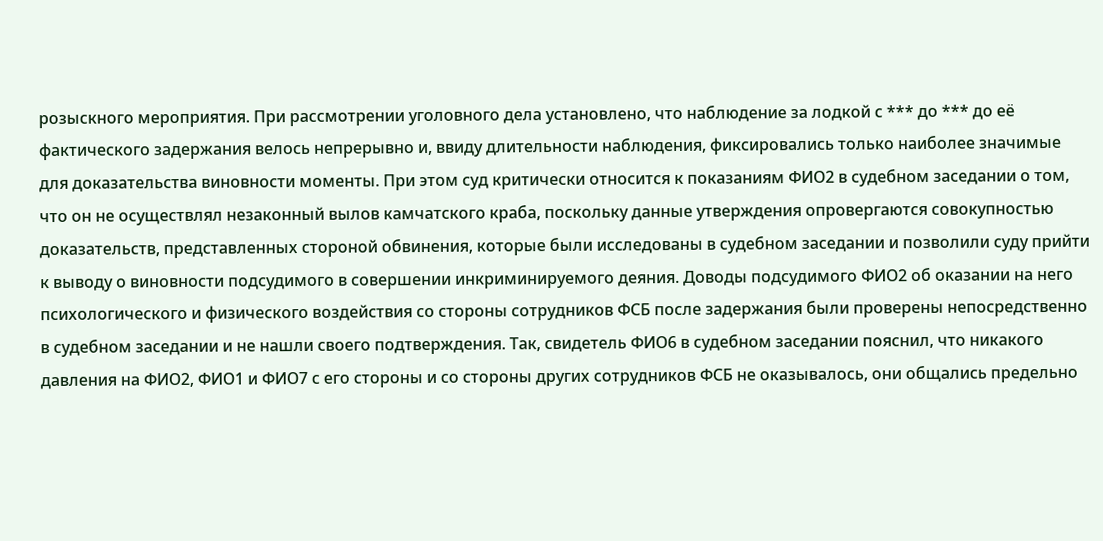розыскного мероприятия. При рассмотрении уголовного дела установлено, что наблюдение за лодкой с *** до *** до её фактического задержания велось непрерывно и, ввиду длительности наблюдения, фиксировались только наиболее значимые для доказательства виновности моменты. При этом суд критически относится к показаниям ФИО2 в судебном заседании о том, что он не осуществлял незаконный вылов камчатского краба, поскольку данные утверждения опровергаются совокупностью доказательств, представленных стороной обвинения, которые были исследованы в судебном заседании и позволили суду прийти к выводу о виновности подсудимого в совершении инкриминируемого деяния. Доводы подсудимого ФИО2 об оказании на него психологического и физического воздействия со стороны сотрудников ФСБ после задержания были проверены непосредственно в судебном заседании и не нашли своего подтверждения. Так, свидетель ФИО6 в судебном заседании пояснил, что никакого давления на ФИО2, ФИО1 и ФИО7 с его стороны и со стороны других сотрудников ФСБ не оказывалось, они общались предельно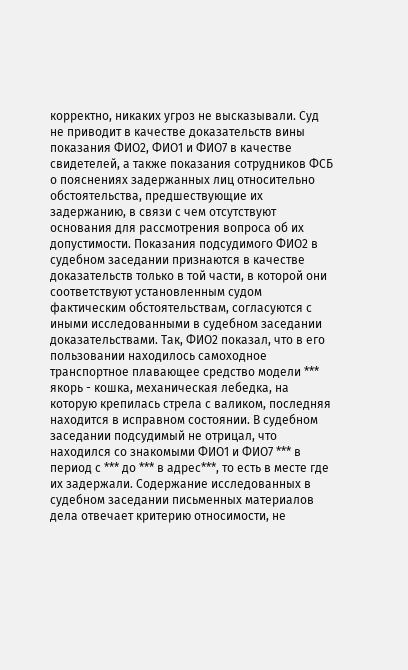корректно, никаких угроз не высказывали. Суд не приводит в качестве доказательств вины показания ФИО2, ФИО1 и ФИО7 в качестве свидетелей, а также показания сотрудников ФСБ о пояснениях задержанных лиц относительно обстоятельства, предшествующие их задержанию, в связи с чем отсутствуют основания для рассмотрения вопроса об их допустимости. Показания подсудимого ФИО2 в судебном заседании признаются в качестве доказательств только в той части, в которой они соответствуют установленным судом фактическим обстоятельствам, согласуются с иными исследованными в судебном заседании доказательствами. Так, ФИО2 показал, что в его пользовании находилось самоходное транспортное плавающее средство модели *** якорь - кошка, механическая лебедка, на которую крепилась стрела с валиком, последняя находится в исправном состоянии. В судебном заседании подсудимый не отрицал, что находился со знакомыми ФИО1 и ФИО7 *** в период с *** до *** в адрес***, то есть в месте где их задержали. Содержание исследованных в судебном заседании письменных материалов дела отвечает критерию относимости, не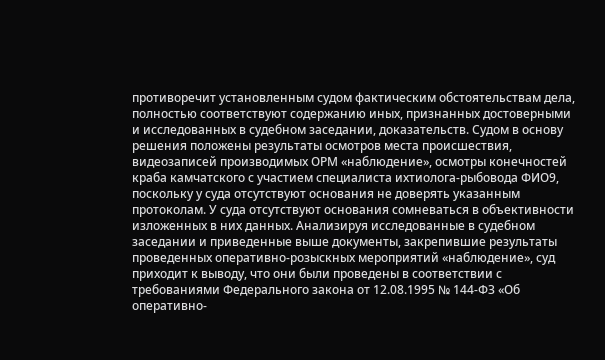противоречит установленным судом фактическим обстоятельствам дела, полностью соответствуют содержанию иных, признанных достоверными и исследованных в судебном заседании, доказательств. Судом в основу решения положены результаты осмотров места происшествия, видеозаписей производимых ОРМ «наблюдение», осмотры конечностей краба камчатского с участием специалиста ихтиолога-рыбовода ФИО9, поскольку у суда отсутствуют основания не доверять указанным протоколам. У суда отсутствуют основания сомневаться в объективности изложенных в них данных. Анализируя исследованные в судебном заседании и приведенные выше документы, закрепившие результаты проведенных оперативно-розыскных мероприятий «наблюдение», суд приходит к выводу, что они были проведены в соответствии с требованиями Федерального закона от 12.08.1995 № 144-ФЗ «Об оперативно-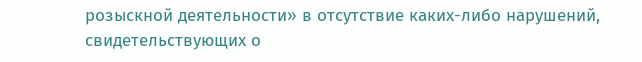розыскной деятельности» в отсутствие каких-либо нарушений, свидетельствующих о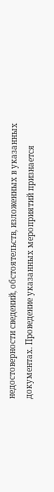недостоверности сведений, обстоятельств, изложенных в указанных документах. Проведение указанных мероприятий признается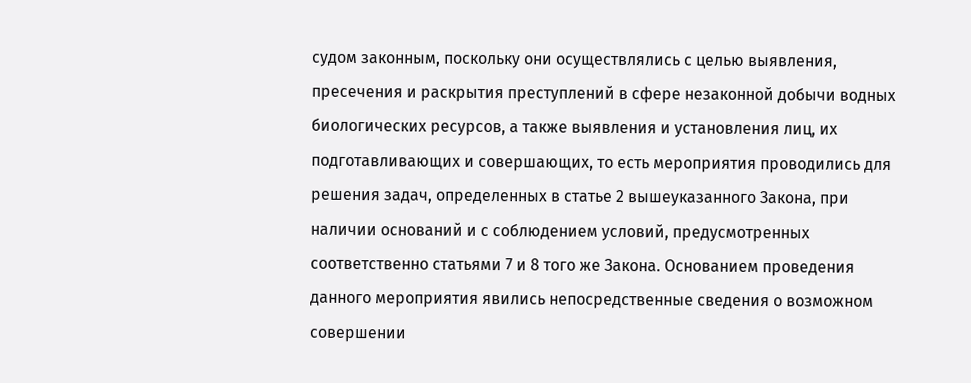судом законным, поскольку они осуществлялись с целью выявления, пресечения и раскрытия преступлений в сфере незаконной добычи водных биологических ресурсов, а также выявления и установления лиц, их подготавливающих и совершающих, то есть мероприятия проводились для решения задач, определенных в статье 2 вышеуказанного Закона, при наличии оснований и с соблюдением условий, предусмотренных соответственно статьями 7 и 8 того же Закона. Основанием проведения данного мероприятия явились непосредственные сведения о возможном совершении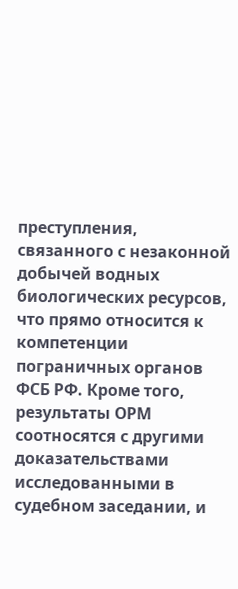преступления, связанного с незаконной добычей водных биологических ресурсов, что прямо относится к компетенции пограничных органов ФСБ РФ. Кроме того, результаты ОРМ соотносятся с другими доказательствами исследованными в судебном заседании, и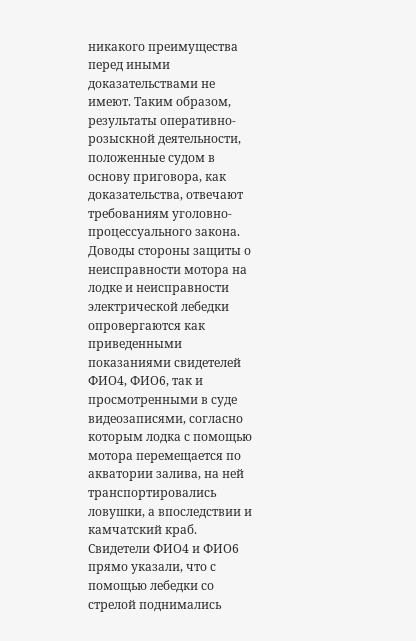никакого преимущества перед иными доказательствами не имеют. Таким образом, результаты оперативно-розыскной деятельности, положенные судом в основу приговора, как доказательства, отвечают требованиям уголовно-процессуального закона. Доводы стороны защиты о неисправности мотора на лодке и неисправности электрической лебедки опровергаются как приведенными показаниями свидетелей ФИО4, ФИО6, так и просмотренными в суде видеозаписями, согласно которым лодка с помощью мотора перемещается по акватории залива, на ней транспортировались ловушки, а впоследствии и камчатский краб. Свидетели ФИО4 и ФИО6 прямо указали, что с помощью лебедки со стрелой поднимались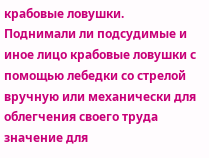крабовые ловушки. Поднимали ли подсудимые и иное лицо крабовые ловушки с помощью лебедки со стрелой вручную или механически для облегчения своего труда значение для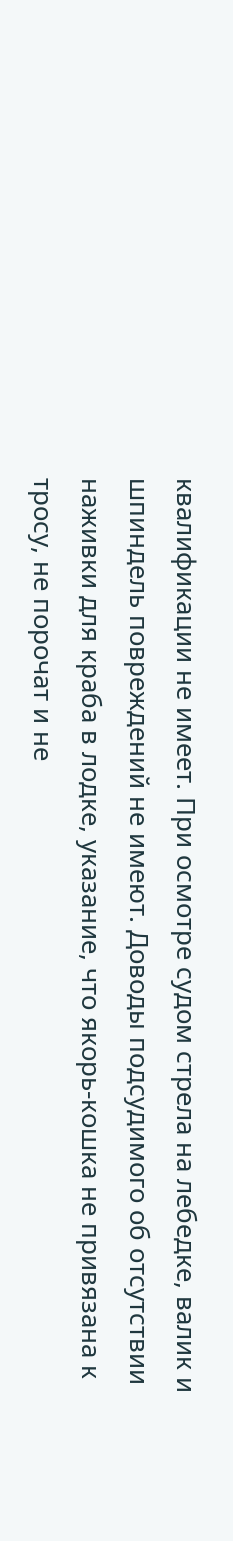квалификации не имеет. При осмотре судом стрела на лебедке, валик и шпиндель повреждений не имеют. Доводы подсудимого об отсутствии наживки для краба в лодке, указание, что якорь-кошка не привязана к тросу, не порочат и не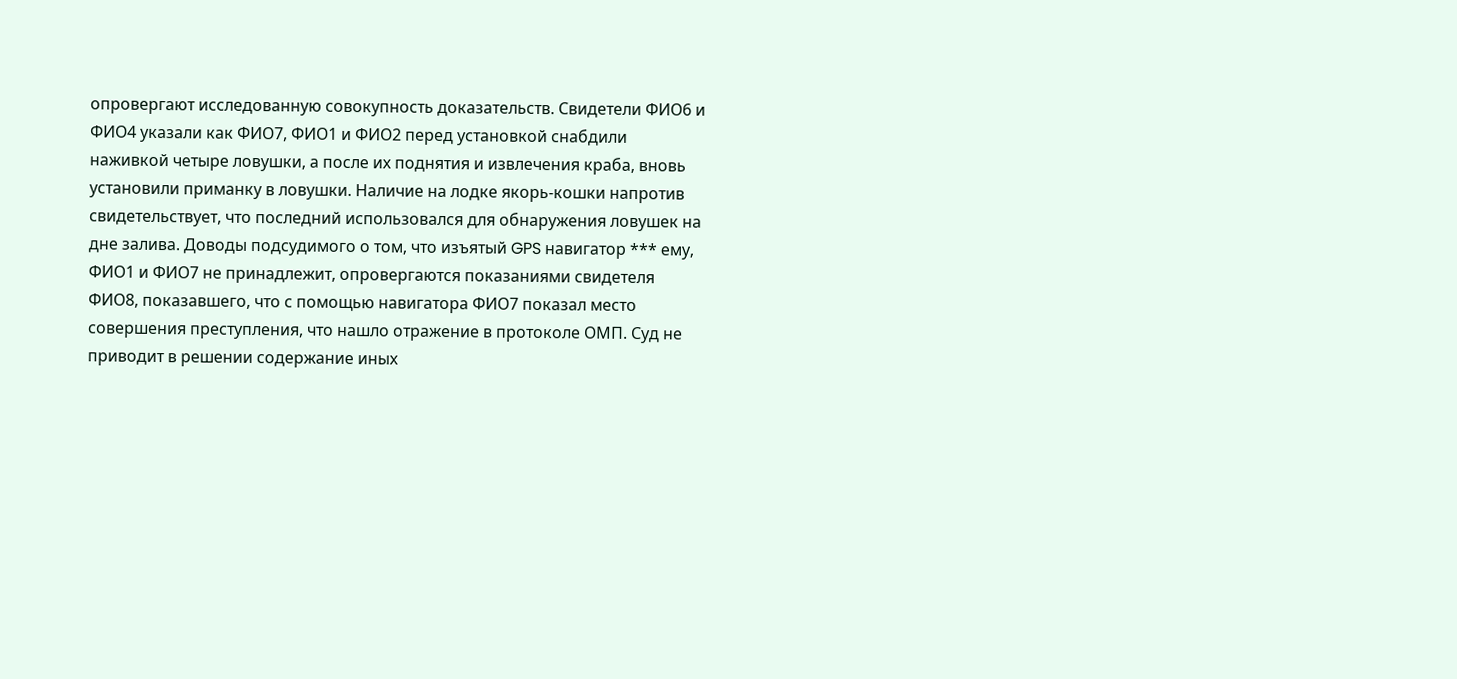опровергают исследованную совокупность доказательств. Свидетели ФИО6 и ФИО4 указали как ФИО7, ФИО1 и ФИО2 перед установкой снабдили наживкой четыре ловушки, а после их поднятия и извлечения краба, вновь установили приманку в ловушки. Наличие на лодке якорь-кошки напротив свидетельствует, что последний использовался для обнаружения ловушек на дне залива. Доводы подсудимого о том, что изъятый GPS навигатор *** ему, ФИО1 и ФИО7 не принадлежит, опровергаются показаниями свидетеля ФИО8, показавшего, что с помощью навигатора ФИО7 показал место совершения преступления, что нашло отражение в протоколе ОМП. Суд не приводит в решении содержание иных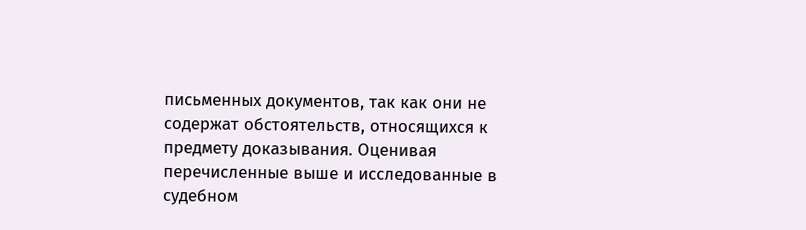письменных документов, так как они не содержат обстоятельств, относящихся к предмету доказывания. Оценивая перечисленные выше и исследованные в судебном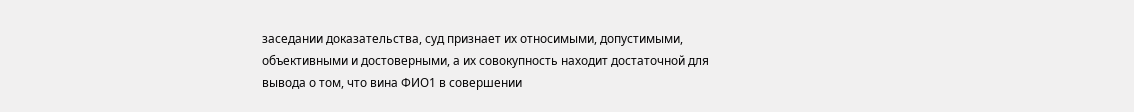заседании доказательства, суд признает их относимыми, допустимыми, объективными и достоверными, а их совокупность находит достаточной для вывода о том, что вина ФИО1 в совершении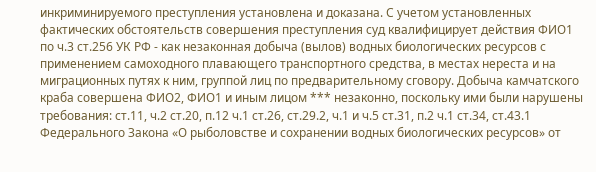инкриминируемого преступления установлена и доказана. С учетом установленных фактических обстоятельств совершения преступления суд квалифицирует действия ФИО1 по ч.3 ст.256 УК РФ - как незаконная добыча (вылов) водных биологических ресурсов с применением самоходного плавающего транспортного средства, в местах нереста и на миграционных путях к ним, группой лиц по предварительному сговору. Добыча камчатского краба совершена ФИО2, ФИО1 и иным лицом *** незаконно, поскольку ими были нарушены требования: ст.11, ч.2 ст.20, п.12 ч.1 ст.26, ст.29.2, ч.1 и ч.5 ст.31, п.2 ч.1 ст.34, ст.43.1 Федерального Закона «О рыболовстве и сохранении водных биологических ресурсов» от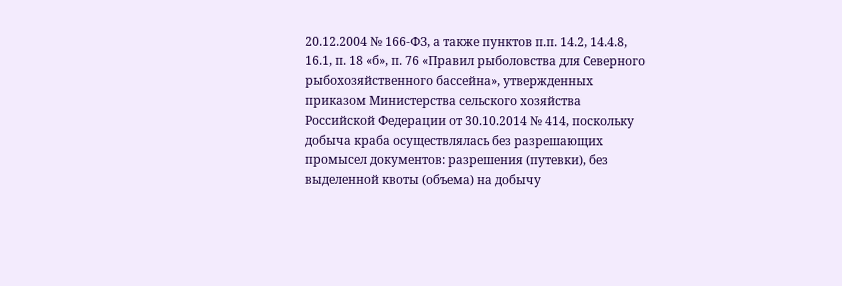20.12.2004 № 166-ФЗ, а также пунктов п.п. 14.2, 14.4.8, 16.1, п. 18 «б», п. 76 «Правил рыболовства для Северного рыбохозяйственного бассейна», утвержденных приказом Министерства сельского хозяйства Российской Федерации от 30.10.2014 № 414, поскольку добыча краба осуществлялась без разрешающих промысел документов: разрешения (путевки), без выделенной квоты (объема) на добычу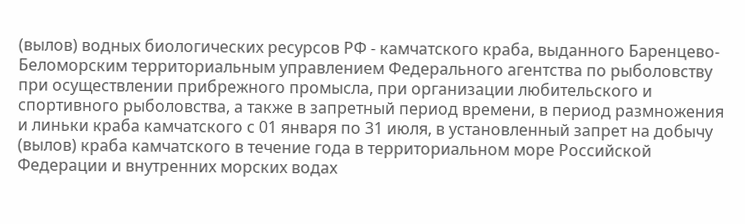(вылов) водных биологических ресурсов РФ - камчатского краба, выданного Баренцево-Беломорским территориальным управлением Федерального агентства по рыболовству при осуществлении прибрежного промысла, при организации любительского и спортивного рыболовства, а также в запретный период времени, в период размножения и линьки краба камчатского с 01 января по 31 июля, в установленный запрет на добычу (вылов) краба камчатского в течение года в территориальном море Российской Федерации и внутренних морских водах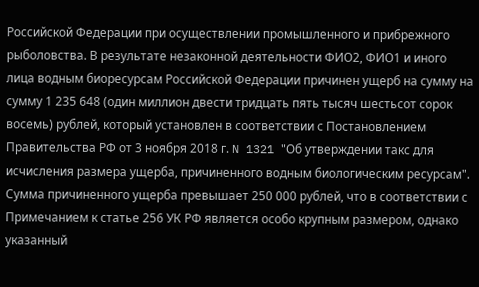Российской Федерации при осуществлении промышленного и прибрежного рыболовства. В результате незаконной деятельности ФИО2, ФИО1 и иного лица водным биоресурсам Российской Федерации причинен ущерб на сумму на сумму 1 235 648 (один миллион двести тридцать пять тысяч шестьсот сорок восемь) рублей, который установлен в соответствии с Постановлением Правительства РФ от 3 ноября 2018 г. N 1321 "Об утверждении такс для исчисления размера ущерба, причиненного водным биологическим ресурсам". Сумма причиненного ущерба превышает 250 000 рублей, что в соответствии с Примечанием к статье 256 УК РФ является особо крупным размером, однако указанный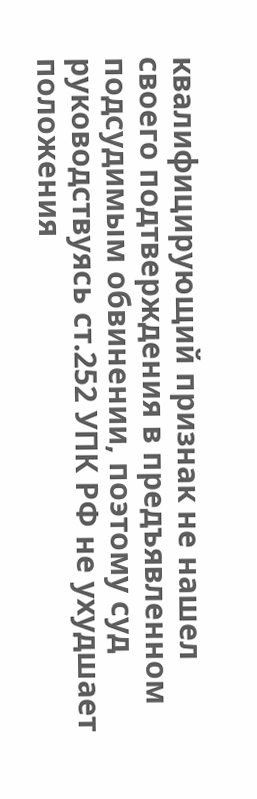квалифицирующий признак не нашел своего подтверждения в предъявленном подсудимым обвинении, поэтому суд руководствуясь ст.252 УПК РФ не ухудшает положения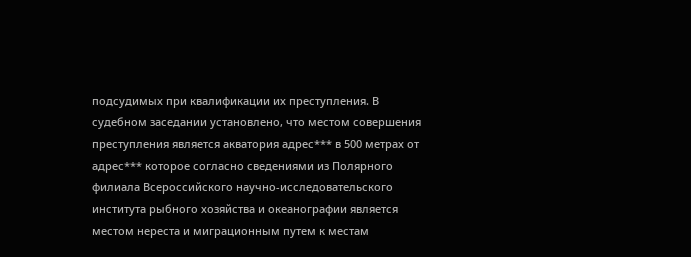подсудимых при квалификации их преступления. В судебном заседании установлено, что местом совершения преступления является акватория адрес*** в 500 метрах от адрес*** которое согласно сведениями из Полярного филиала Всероссийского научно-исследовательского института рыбного хозяйства и океанографии является местом нереста и миграционным путем к местам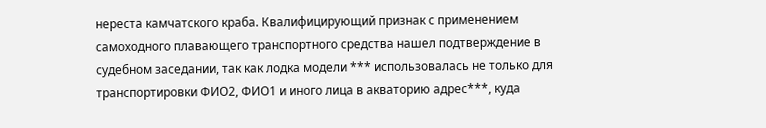нереста камчатского краба. Квалифицирующий признак с применением самоходного плавающего транспортного средства нашел подтверждение в судебном заседании, так как лодка модели *** использовалась не только для транспортировки ФИО2, ФИО1 и иного лица в акваторию адрес***, куда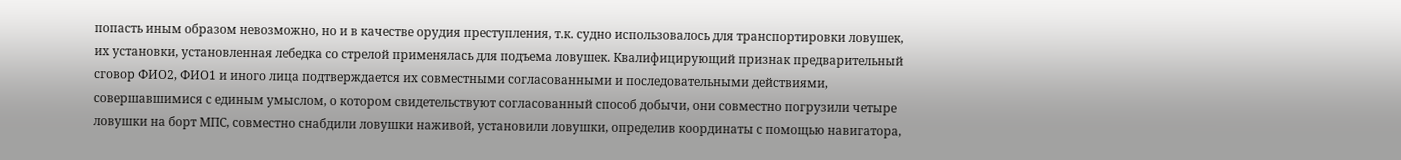попасть иным образом невозможно, но и в качестве орудия преступления, т.к. судно использовалось для транспортировки ловушек, их установки, установленная лебедка со стрелой применялась для подъема ловушек. Квалифицирующий признак предварительный сговор ФИО2, ФИО1 и иного лица подтверждается их совместными согласованными и последовательными действиями, совершавшимися с единым умыслом, о котором свидетельствуют согласованный способ добычи, они совместно погрузили четыре ловушки на борт МПС, совместно снабдили ловушки наживой, установили ловушки, определив координаты с помощью навигатора,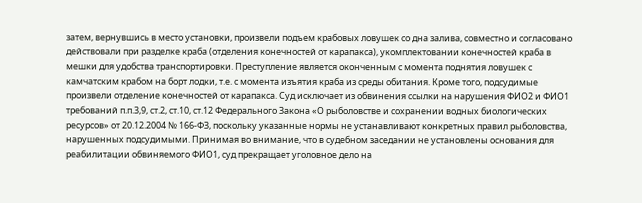затем, вернувшись в место установки, произвели подъем крабовых ловушек со дна залива, совместно и согласовано действовали при разделке краба (отделения конечностей от карапакса), укомплектовании конечностей краба в мешки для удобства транспортировки. Преступление является оконченным с момента поднятия ловушек с камчатским крабом на борт лодки, т.е. с момента изъятия краба из среды обитания. Кроме того, подсудимые произвели отделение конечностей от карапакса. Суд исключает из обвинения ссылки на нарушения ФИО2 и ФИО1 требований п.п.3,9, ст.2, ст.10, ст.12 Федерального Закона «О рыболовстве и сохранении водных биологических ресурсов» от 20.12.2004 № 166-ФЗ, поскольку указанные нормы не устанавливают конкретных правил рыболовства, нарушенных подсудимыми. Принимая во внимание, что в судебном заседании не установлены основания для реабилитации обвиняемого ФИО1, суд прекращает уголовное дело на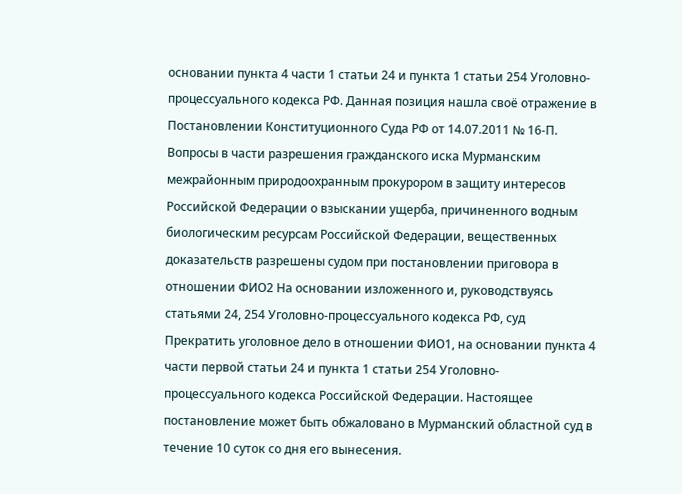основании пункта 4 части 1 статьи 24 и пункта 1 статьи 254 Уголовно-процессуального кодекса РФ. Данная позиция нашла своё отражение в Постановлении Конституционного Суда РФ от 14.07.2011 № 16-П. Вопросы в части разрешения гражданского иска Мурманским межрайонным природоохранным прокурором в защиту интересов Российской Федерации о взыскании ущерба, причиненного водным биологическим ресурсам Российской Федерации, вещественных доказательств разрешены судом при постановлении приговора в отношении ФИО2 На основании изложенного и, руководствуясь статьями 24, 254 Уголовно-процессуального кодекса РФ, суд Прекратить уголовное дело в отношении ФИО1, на основании пункта 4 части первой статьи 24 и пункта 1 статьи 254 Уголовно-процессуального кодекса Российской Федерации. Настоящее постановление может быть обжаловано в Мурманский областной суд в течение 10 суток со дня его вынесения.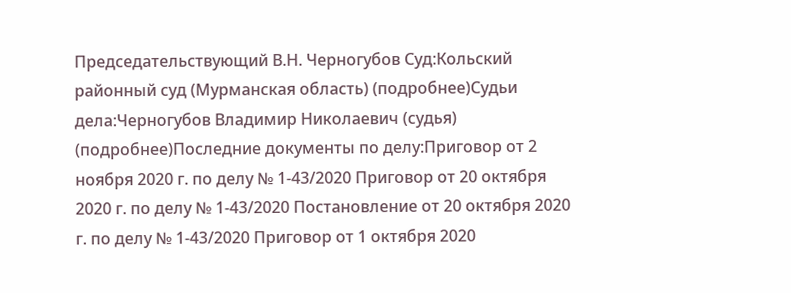Председательствующий В.Н. Черногубов Суд:Кольский районный суд (Мурманская область) (подробнее)Судьи дела:Черногубов Владимир Николаевич (судья) (подробнее)Последние документы по делу:Приговор от 2 ноября 2020 г. по делу № 1-43/2020 Приговор от 20 октября 2020 г. по делу № 1-43/2020 Постановление от 20 октября 2020 г. по делу № 1-43/2020 Приговор от 1 октября 2020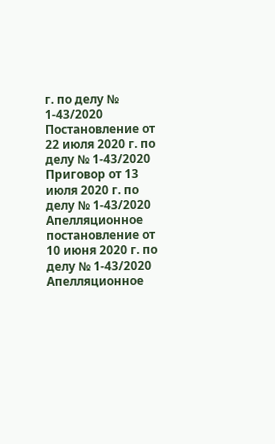г. по делу № 1-43/2020 Постановление от 22 июля 2020 г. по делу № 1-43/2020 Приговор от 13 июля 2020 г. по делу № 1-43/2020 Апелляционное постановление от 10 июня 2020 г. по делу № 1-43/2020 Апелляционное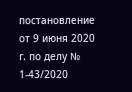постановление от 9 июня 2020 г. по делу № 1-43/2020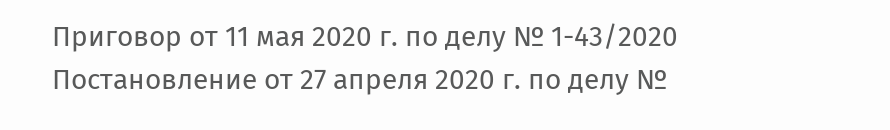Приговор от 11 мая 2020 г. по делу № 1-43/2020 Постановление от 27 апреля 2020 г. по делу №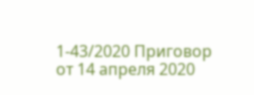1-43/2020 Приговор от 14 апреля 2020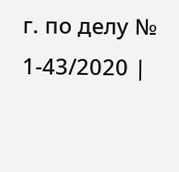г. по делу № 1-43/2020 |